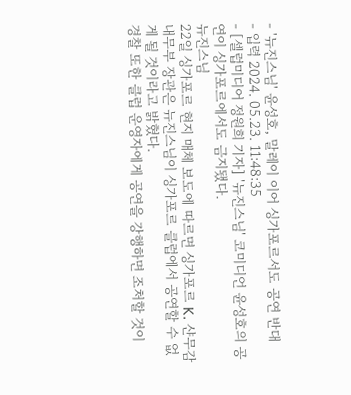- '뉴진스님' 윤성호, 말레이 이어 싱가포르서도 공연 반대
- 입력 2024. 05.23. 11:48:35
- [셀럽미디어 정원희 기자] '뉴진스님' 코미디언 윤성호의 공연이 싱가포르에서도 금지됐다.
뉴진스님
22일 싱가포르 현지 매체 보도에 따르면 싱가포르 K. 샨무감 내무부 장관은 뉴진스님이 싱가포르 클럽에서 공연할 수 없게 될 것이라고 밝혔다.
경찰 또한 클럽 운영자에게 공연을 강행하면 조처할 것이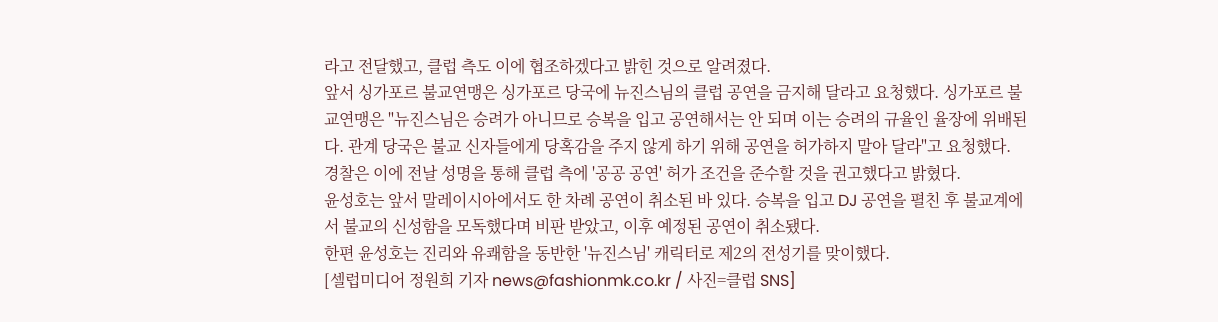라고 전달했고, 클럽 측도 이에 협조하겠다고 밝힌 것으로 알려졌다.
앞서 싱가포르 불교연맹은 싱가포르 당국에 뉴진스님의 클럽 공연을 금지해 달라고 요청했다. 싱가포르 불교연맹은 "뉴진스님은 승려가 아니므로 승복을 입고 공연해서는 안 되며 이는 승려의 규율인 율장에 위배된다. 관계 당국은 불교 신자들에게 당혹감을 주지 않게 하기 위해 공연을 허가하지 말아 달라"고 요청했다.
경찰은 이에 전날 성명을 통해 클럽 측에 '공공 공연' 허가 조건을 준수할 것을 권고했다고 밝혔다.
윤성호는 앞서 말레이시아에서도 한 차례 공연이 취소된 바 있다. 승복을 입고 DJ 공연을 펼친 후 불교계에서 불교의 신성함을 모독했다며 비판 받았고, 이후 예정된 공연이 취소됐다.
한편 윤성호는 진리와 유쾌함을 동반한 '뉴진스님' 캐릭터로 제2의 전성기를 맞이했다.
[셀럽미디어 정원희 기자 news@fashionmk.co.kr / 사진=클럽 SNS]